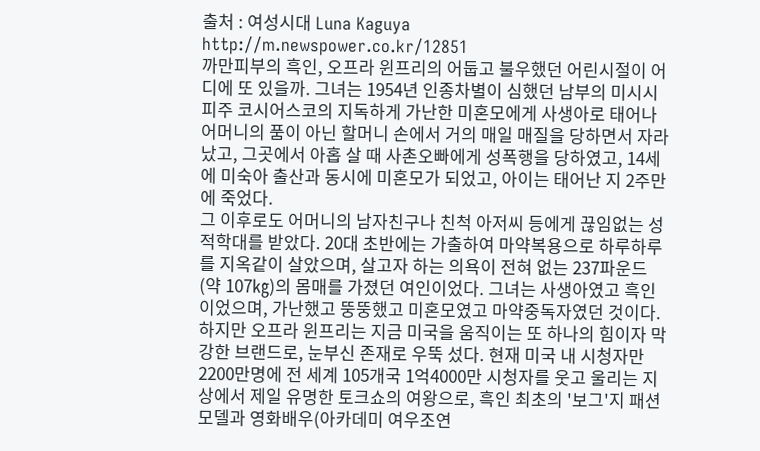출처 : 여성시대 Luna Kaguya
http://m.newspower.co.kr/12851
까만피부의 흑인, 오프라 윈프리의 어둡고 불우했던 어린시절이 어디에 또 있을까. 그녀는 1954년 인종차별이 심했던 남부의 미시시피주 코시어스코의 지독하게 가난한 미혼모에게 사생아로 태어나 어머니의 품이 아닌 할머니 손에서 거의 매일 매질을 당하면서 자라났고, 그곳에서 아홉 살 때 사촌오빠에게 성폭행을 당하였고, 14세에 미숙아 출산과 동시에 미혼모가 되었고, 아이는 태어난 지 2주만에 죽었다.
그 이후로도 어머니의 남자친구나 친척 아저씨 등에게 끊임없는 성적학대를 받았다. 20대 초반에는 가출하여 마약복용으로 하루하루를 지옥같이 살았으며, 살고자 하는 의욕이 전혀 없는 237파운드(약 107㎏)의 몸매를 가졌던 여인이었다. 그녀는 사생아였고 흑인이었으며, 가난했고 뚱뚱했고 미혼모였고 마약중독자였던 것이다.
하지만 오프라 윈프리는 지금 미국을 움직이는 또 하나의 힘이자 막강한 브랜드로, 눈부신 존재로 우뚝 섰다. 현재 미국 내 시청자만 2200만명에 전 세계 105개국 1억4000만 시청자를 웃고 울리는 지상에서 제일 유명한 토크쇼의 여왕으로, 흑인 최초의 '보그'지 패션모델과 영화배우(아카데미 여우조연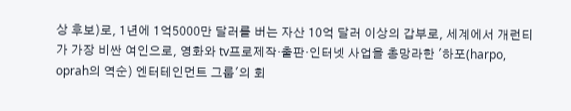상 후보)로, 1년에 1억5000만 달러를 버는 자산 10억 달러 이상의 갑부로, 세계에서 개런티가 가장 비싼 여인으로, 영화와 tv프로제작·출판·인터넷 사업을 총망라한 '하포(harpo, oprah의 역순) 엔터테인먼트 그룹'의 회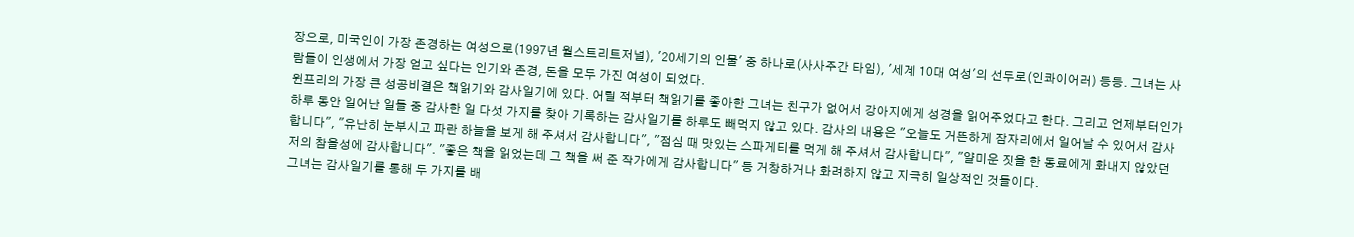장으로, 미국인이 가장 존경하는 여성으로(1997년 월스트리트저널), '20세기의 인물' 중 하나로(사사주간 타임), '세계 10대 여성'의 선두로(인콰이어러) 등등. 그녀는 사람들이 인생에서 가장 얻고 싶다는 인기와 존경, 돈을 모두 가진 여성이 되었다.
윈프리의 가장 큰 성공비결은 책읽기와 감사일기에 있다. 어릴 적부터 책읽기를 좋아한 그녀는 친구가 없어서 강아지에게 성경을 읽어주었다고 한다. 그리고 언제부터인가 하루 동안 일어난 일들 중 감사한 일 다섯 가지를 찾아 기록하는 감사일기를 하루도 빼먹지 않고 있다. 감사의 내용은 "오늘도 거뜬하게 잠자리에서 일어날 수 있어서 감사합니다", "유난히 눈부시고 파란 하늘을 보게 해 주셔서 감사합니다", "점심 때 맛있는 스파게티를 먹게 해 주셔서 감사합니다", "얄미운 짓을 한 동료에게 화내지 않았던 저의 참을성에 감사합니다". "좋은 책을 읽었는데 그 책을 써 준 작가에게 감사합니다" 등 거창하거나 화려하지 않고 지극히 일상적인 것들이다.
그녀는 감사일기를 통해 두 가지를 배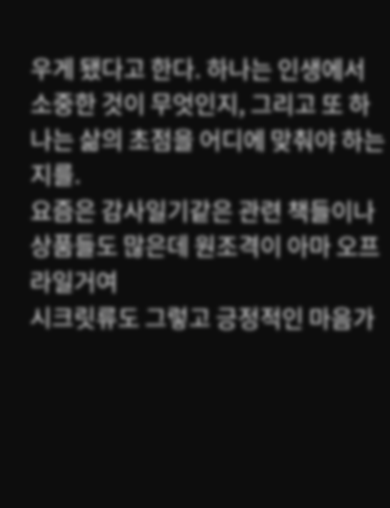우게 됐다고 한다. 하나는 인생에서 소중한 것이 무엇인지, 그리고 또 하나는 삶의 초점을 어디에 맞춰야 하는지를.
요즘은 감사일기같은 관련 책들이나 상품들도 많은데 원조격이 아마 오프라일거여
시크릿류도 그렇고 긍정적인 마음가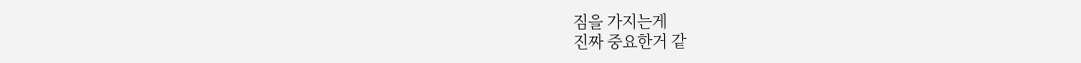짐을 가지는게
진짜 중요한거 같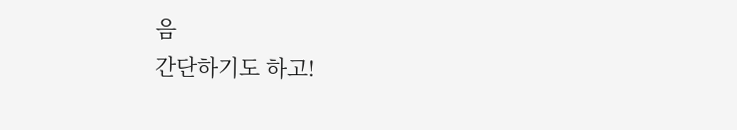음
간단하기도 하고!